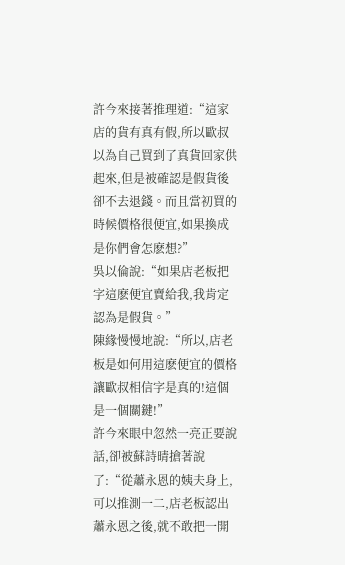許今來接著推理道:“這家店的貨有真有假,所以歐叔以為自己買到了真貨回家供起來,但是被確認是假貨後卻不去退錢。而且當初買的時候價格很便宜,如果換成是你們會怎麽想?”
吳以倫說:“如果店老板把字這麽便宜賣給我,我肯定認為是假貨。”
陳緣慢慢地說:“所以,店老板是如何用這麽便宜的價格讓歐叔相信字是真的!這個是一個關鍵!”
許今來眼中忽然一亮正要說話,卻被蘇詩晴搶著說了:“從蕭永恩的姨夫身上,可以推測一二,店老板認出蕭永恩之後,就不敢把一開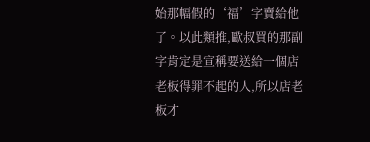始那幅假的‘福’字賣給他了。以此類推,歐叔買的那副字肯定是宣稱要送給一個店老板得罪不起的人,所以店老板才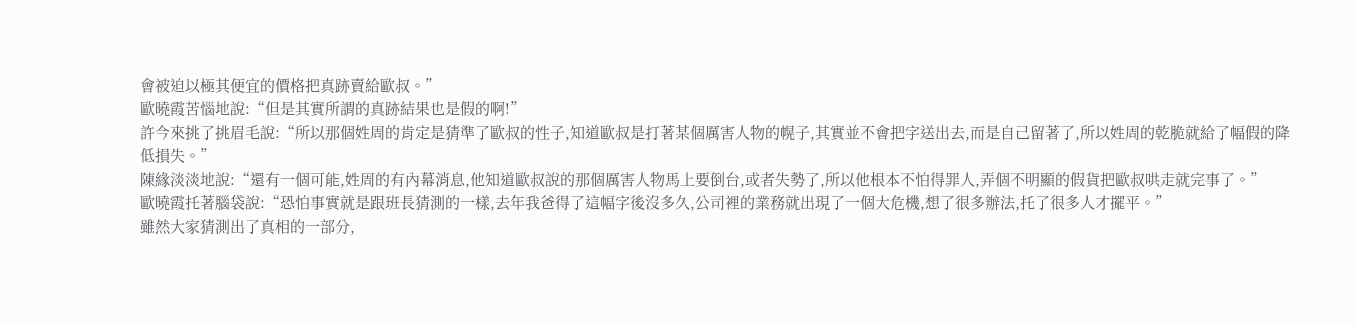會被迫以極其便宜的價格把真跡賣給歐叔。”
歐曉霞苦惱地說:“但是其實所謂的真跡結果也是假的啊!”
許今來挑了挑眉毛說:“所以那個姓周的肯定是猜準了歐叔的性子,知道歐叔是打著某個厲害人物的幌子,其實並不會把字送出去,而是自己留著了,所以姓周的乾脆就給了幅假的降低損失。”
陳緣淡淡地說:“還有一個可能,姓周的有內幕消息,他知道歐叔說的那個厲害人物馬上要倒台,或者失勢了,所以他根本不怕得罪人,弄個不明顯的假貨把歐叔哄走就完事了。”
歐曉霞托著腦袋說:“恐怕事實就是跟班長猜測的一樣,去年我爸得了這幅字後沒多久,公司裡的業務就出現了一個大危機,想了很多辦法,托了很多人才擺平。”
雖然大家猜測出了真相的一部分,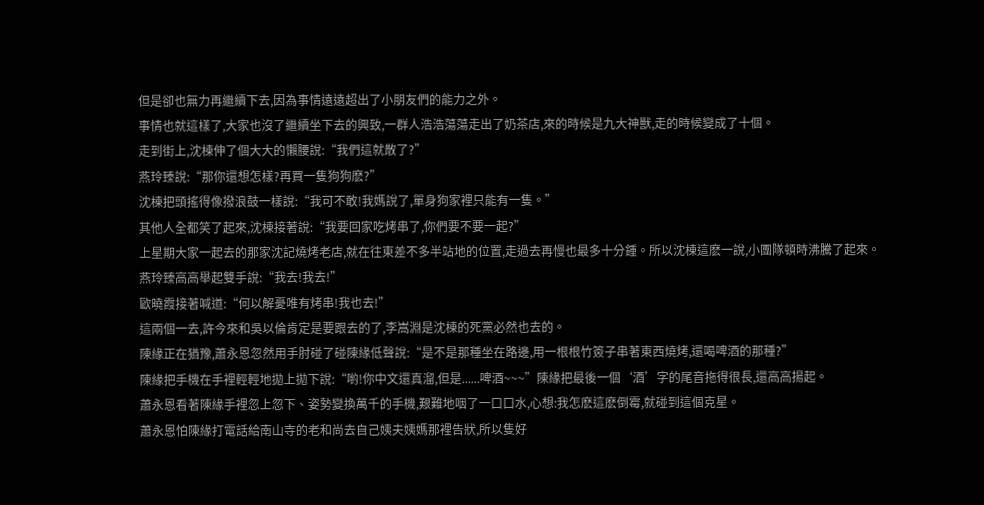但是卻也無力再繼續下去,因為事情遠遠超出了小朋友們的能力之外。
事情也就這樣了,大家也沒了繼續坐下去的興致,一群人浩浩蕩蕩走出了奶茶店,來的時候是九大神獸,走的時候變成了十個。
走到街上,沈棟伸了個大大的懶腰說:“我們這就散了?”
燕玲臻說:“那你還想怎樣?再買一隻狗狗麽?”
沈棟把頭搖得像撥浪鼓一樣說:“我可不敢!我媽說了,單身狗家裡只能有一隻。”
其他人全都笑了起來,沈棟接著說:“我要回家吃烤串了,你們要不要一起?”
上星期大家一起去的那家沈記燒烤老店,就在往東差不多半站地的位置,走過去再慢也最多十分鍾。所以沈棟這麽一說,小團隊頓時沸騰了起來。
燕玲臻高高舉起雙手說:“我去!我去!”
歐曉霞接著喊道:“何以解憂唯有烤串!我也去!”
這兩個一去,許今來和吳以倫肯定是要跟去的了,李嵩淵是沈棟的死黨必然也去的。
陳緣正在猶豫,蕭永恩忽然用手肘碰了碰陳緣低聲說:“是不是那種坐在路邊,用一根根竹簽子串著東西燒烤,還喝啤酒的那種?”
陳緣把手機在手裡輕輕地拋上拋下說:“喲!你中文還真溜,但是......啤酒~~~”陳緣把最後一個‘酒’字的尾音拖得很長,還高高揚起。
蕭永恩看著陳緣手裡忽上忽下、姿勢變換萬千的手機,艱難地咽了一口口水,心想:我怎麽這麽倒霉,就碰到這個克星。
蕭永恩怕陳緣打電話給南山寺的老和尚去自己姨夫姨媽那裡告狀,所以隻好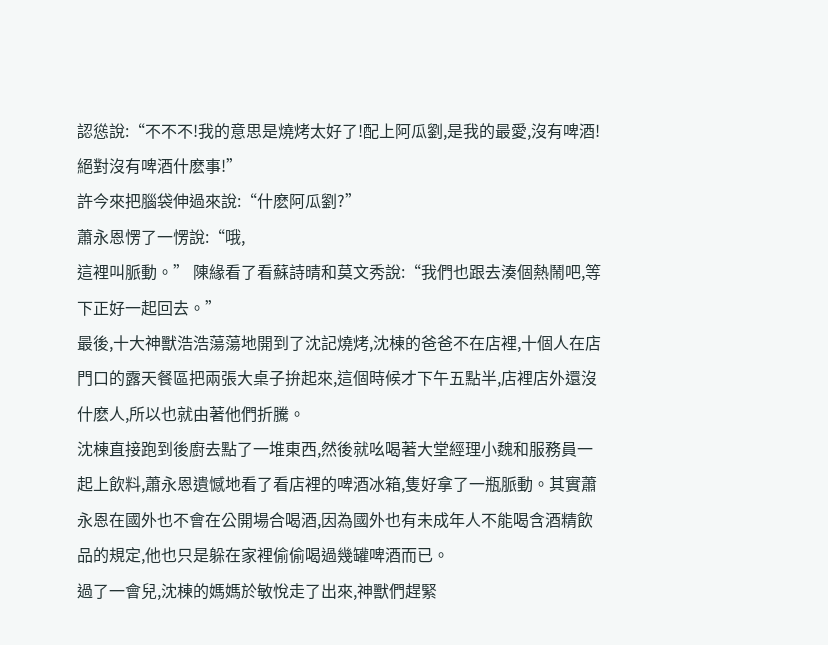認慫說:“不不不!我的意思是燒烤太好了!配上阿瓜劉,是我的最愛,沒有啤酒!絕對沒有啤酒什麽事!”
許今來把腦袋伸過來說:“什麽阿瓜劉?”
蕭永恩愣了一愣說:“哦,
這裡叫脈動。” 陳緣看了看蘇詩晴和莫文秀說:“我們也跟去湊個熱鬧吧,等下正好一起回去。”
最後,十大神獸浩浩蕩蕩地開到了沈記燒烤,沈棟的爸爸不在店裡,十個人在店門口的露天餐區把兩張大桌子拚起來,這個時候才下午五點半,店裡店外還沒什麽人,所以也就由著他們折騰。
沈棟直接跑到後廚去點了一堆東西,然後就吆喝著大堂經理小魏和服務員一起上飲料,蕭永恩遺憾地看了看店裡的啤酒冰箱,隻好拿了一瓶脈動。其實蕭永恩在國外也不會在公開場合喝酒,因為國外也有未成年人不能喝含酒精飲品的規定,他也只是躲在家裡偷偷喝過幾罐啤酒而已。
過了一會兒,沈棟的媽媽於敏悅走了出來,神獸們趕緊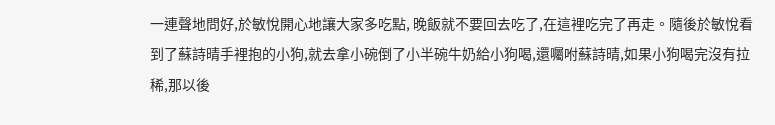一連聲地問好,於敏悅開心地讓大家多吃點, 晚飯就不要回去吃了,在這裡吃完了再走。隨後於敏悅看到了蘇詩晴手裡抱的小狗,就去拿小碗倒了小半碗牛奶給小狗喝,還囑咐蘇詩晴,如果小狗喝完沒有拉稀,那以後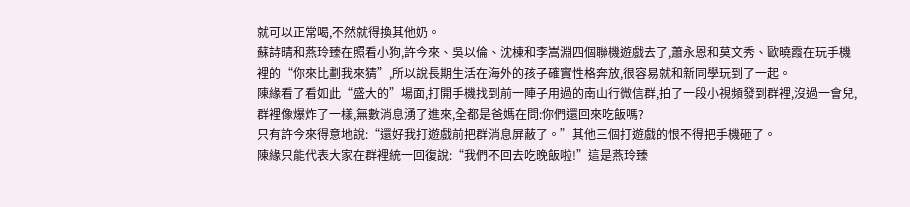就可以正常喝,不然就得換其他奶。
蘇詩晴和燕玲臻在照看小狗,許今來、吳以倫、沈棟和李嵩淵四個聯機遊戲去了,蕭永恩和莫文秀、歐曉霞在玩手機裡的“你來比劃我來猜”,所以說長期生活在海外的孩子確實性格奔放,很容易就和新同學玩到了一起。
陳緣看了看如此“盛大的”場面,打開手機找到前一陣子用過的南山行微信群,拍了一段小視頻發到群裡,沒過一會兒,群裡像爆炸了一樣,無數消息湧了進來,全都是爸媽在問:你們還回來吃飯嗎?
只有許今來得意地說:“還好我打遊戲前把群消息屏蔽了。”其他三個打遊戲的恨不得把手機砸了。
陳緣只能代表大家在群裡統一回復說:“我們不回去吃晚飯啦!”這是燕玲臻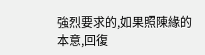強烈要求的,如果照陳緣的本意,回復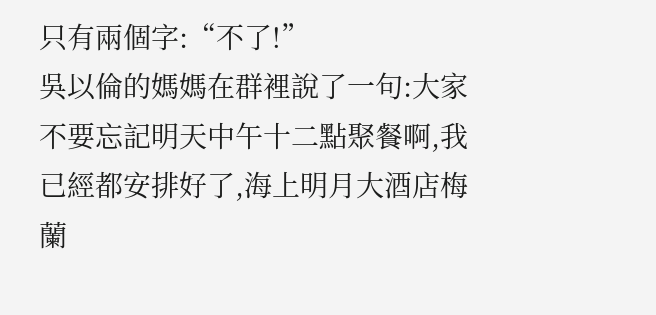只有兩個字:“不了!”
吳以倫的媽媽在群裡說了一句:大家不要忘記明天中午十二點聚餐啊,我已經都安排好了,海上明月大酒店梅蘭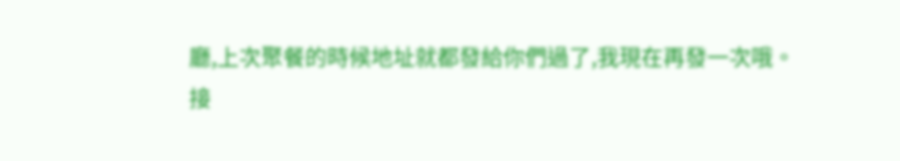廳,上次聚餐的時候地址就都發給你們過了,我現在再發一次哦。
接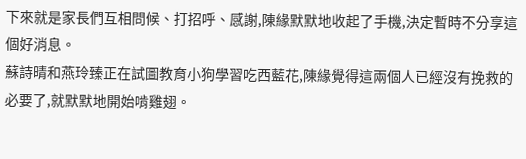下來就是家長們互相問候、打招呼、感謝,陳緣默默地收起了手機,決定暫時不分享這個好消息。
蘇詩晴和燕玲臻正在試圖教育小狗學習吃西藍花,陳緣覺得這兩個人已經沒有挽救的必要了,就默默地開始啃雞翅。